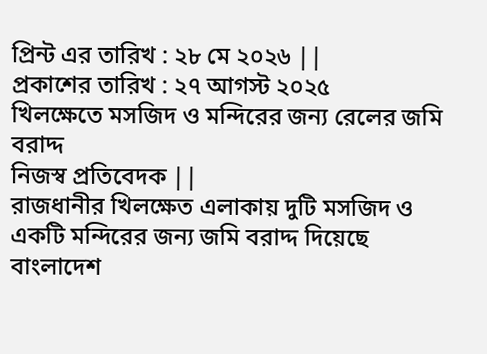প্রিন্ট এর তারিখ : ২৮ মে ২০২৬ ||
প্রকাশের তারিখ : ২৭ আগস্ট ২০২৫
খিলক্ষেতে মসজিদ ও মন্দিরের জন্য রেলের জমি বরাদ্দ
নিজস্ব প্রতিবেদক ||
রাজধানীর খিলক্ষেত এলাকায় দুটি মসজিদ ও একটি মন্দিরের জন্য জমি বরাদ্দ দিয়েছে বাংলাদেশ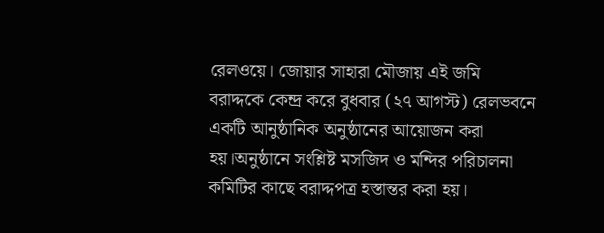রেলওয়ে। জোয়ার সাহারা মৌজায় এই জমি বরাদ্দকে কেন্দ্র করে বুধবার (২৭ আগস্ট) রেলভবনে একটি আনুষ্ঠানিক অনুষ্ঠানের আয়োজন করা হয়।অনুষ্ঠানে সংশ্লিষ্ট মসজিদ ও মন্দির পরিচালনা কমিটির কাছে বরাদ্দপত্র হস্তান্তর করা হয়।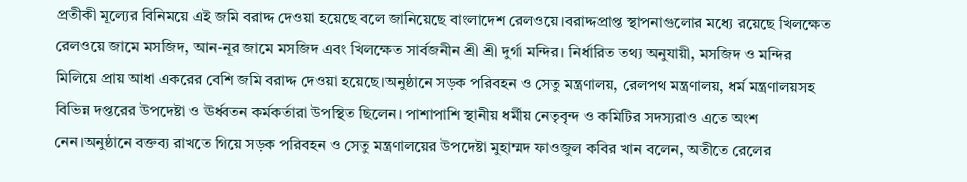প্রতীকী মূল্যের বিনিময়ে এই জমি বরাদ্দ দেওয়া হয়েছে বলে জানিয়েছে বাংলাদেশ রেলওয়ে।বরাদ্দপ্রাপ্ত স্থাপনাগুলোর মধ্যে রয়েছে খিলক্ষেত রেলওয়ে জামে মসজিদ, আন-নূর জামে মসজিদ এবং খিলক্ষেত সার্বজনীন শ্রী শ্রী দুর্গা মন্দির। নির্ধারিত তথ্য অনুযায়ী, মসজিদ ও মন্দির মিলিয়ে প্রায় আধা একরের বেশি জমি বরাদ্দ দেওয়া হয়েছে।অনুষ্ঠানে সড়ক পরিবহন ও সেতু মন্ত্রণালয়, রেলপথ মন্ত্রণালয়, ধর্ম মন্ত্রণালয়সহ বিভিন্ন দপ্তরের উপদেষ্টা ও ঊর্ধ্বতন কর্মকর্তারা উপস্থিত ছিলেন। পাশাপাশি স্থানীয় ধর্মীয় নেতৃবৃন্দ ও কমিটির সদস্যরাও এতে অংশ নেন।অনুষ্ঠানে বক্তব্য রাখতে গিয়ে সড়ক পরিবহন ও সেতু মন্ত্রণালয়ের উপদেষ্টা মুহাম্মদ ফাওজুল কবির খান বলেন, অতীতে রেলের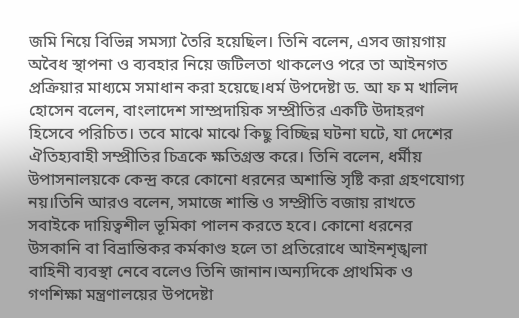জমি নিয়ে বিভিন্ন সমস্যা তৈরি হয়েছিল। তিনি বলেন, এসব জায়গায় অবৈধ স্থাপনা ও ব্যবহার নিয়ে জটিলতা থাকলেও পরে তা আইনগত প্রক্রিয়ার মাধ্যমে সমাধান করা হয়েছে।ধর্ম উপদেষ্টা ড. আ ফ ম খালিদ হোসেন বলেন, বাংলাদেশ সাম্প্রদায়িক সম্প্রীতির একটি উদাহরণ হিসেবে পরিচিত। তবে মাঝে মাঝে কিছু বিচ্ছিন্ন ঘটনা ঘটে, যা দেশের ঐতিহ্যবাহী সম্প্রীতির চিত্রকে ক্ষতিগ্রস্ত করে। তিনি বলেন, ধর্মীয় উপাসনালয়কে কেন্দ্র করে কোনো ধরনের অশান্তি সৃষ্টি করা গ্রহণযোগ্য নয়।তিনি আরও বলেন, সমাজে শান্তি ও সম্প্রীতি বজায় রাখতে সবাইকে দায়িত্বশীল ভূমিকা পালন করতে হবে। কোনো ধরনের উসকানি বা বিভ্রান্তিকর কর্মকাণ্ড হলে তা প্রতিরোধে আইনশৃঙ্খলা বাহিনী ব্যবস্থা নেবে বলেও তিনি জানান।অন্যদিকে প্রাথমিক ও গণশিক্ষা মন্ত্রণালয়ের উপদেষ্টা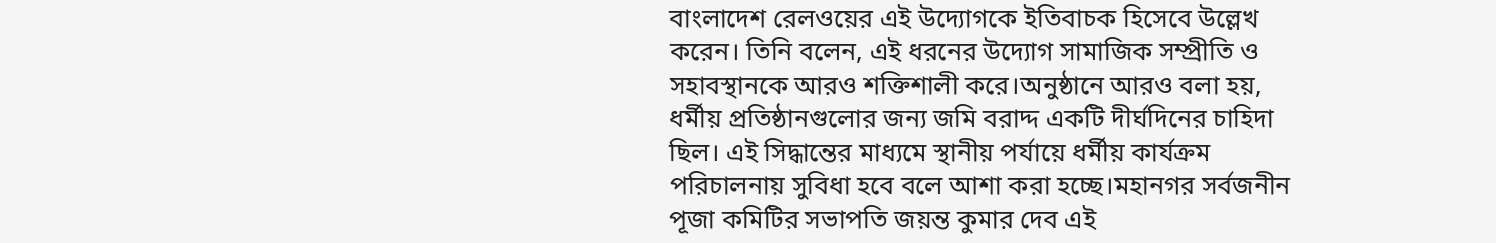বাংলাদেশ রেলওয়ের এই উদ্যোগকে ইতিবাচক হিসেবে উল্লেখ করেন। তিনি বলেন, এই ধরনের উদ্যোগ সামাজিক সম্প্রীতি ও সহাবস্থানকে আরও শক্তিশালী করে।অনুষ্ঠানে আরও বলা হয়, ধর্মীয় প্রতিষ্ঠানগুলোর জন্য জমি বরাদ্দ একটি দীর্ঘদিনের চাহিদা ছিল। এই সিদ্ধান্তের মাধ্যমে স্থানীয় পর্যায়ে ধর্মীয় কার্যক্রম পরিচালনায় সুবিধা হবে বলে আশা করা হচ্ছে।মহানগর সর্বজনীন পূজা কমিটির সভাপতি জয়ন্ত কুমার দেব এই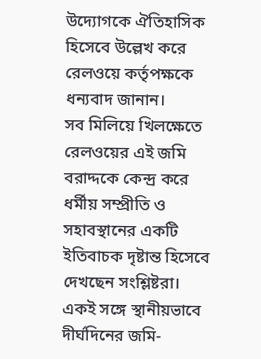উদ্যোগকে ঐতিহাসিক হিসেবে উল্লেখ করে রেলওয়ে কর্তৃপক্ষকে ধন্যবাদ জানান।
সব মিলিয়ে খিলক্ষেতে রেলওয়ের এই জমি বরাদ্দকে কেন্দ্র করে ধর্মীয় সম্প্রীতি ও সহাবস্থানের একটি ইতিবাচক দৃষ্টান্ত হিসেবে দেখছেন সংশ্লিষ্টরা। একই সঙ্গে স্থানীয়ভাবে দীর্ঘদিনের জমি-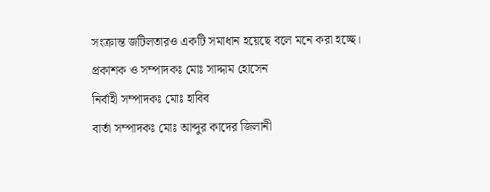সংক্রান্ত জটিলতারও একটি সমাধান হয়েছে বলে মনে করা হচ্ছে।
প্রকাশক ও সম্পাদকঃ মোঃ সাদ্দাম হোসেন
নির্বাহী সম্পাদকঃ মোঃ হাবিব
বার্তা সম্পাদকঃ মোঃ আব্দুর কাদের জিলানী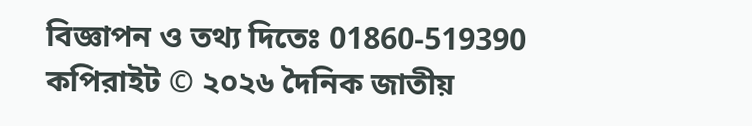বিজ্ঞাপন ও তথ্য দিতেঃ 01860-519390
কপিরাইট © ২০২৬ দৈনিক জাতীয়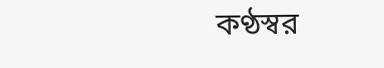কণ্ঠস্বর